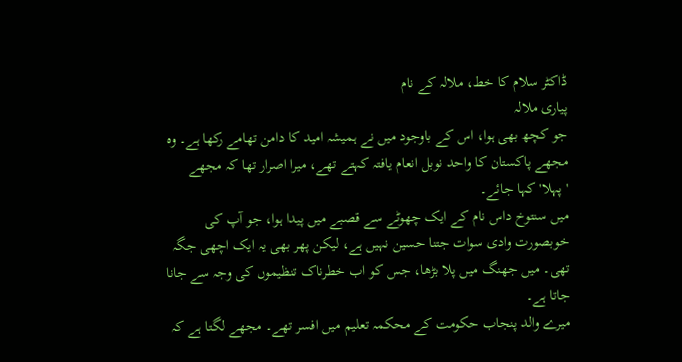ڈاکٹر سلام کا خط، ملالہ کے نام
پیاری ملالہ
جو کچھ بھی ہوا، اس کے باوجود میں نے ہمیشہ امید کا دامن تھامے رکھا ہے۔ وہ مجھے پاکستان کا واحد نوبل انعام یافتہ کہتے تھے، میرا اصرار تھا کہ مجھے 'پہلا' کہا جائے۔
میں سنتوخ داس نام کے ایک چھوٹے سے قصبے میں پیدا ہوا، جو آپ کی خوبصورت وادی سوات جتنا حسین نہیں ہے، لیکن پھر بھی یہ ایک اچھی جگہ تھی۔ میں جھنگ میں پلا بڑھا، جس کو اب خطرناک تنظیموں کی وجہ سے جانا جاتا ہے۔
میرے والد پنجاب حکومت کے محکمہ تعلیم میں افسر تھے۔ مجھے لگتا ہے کہ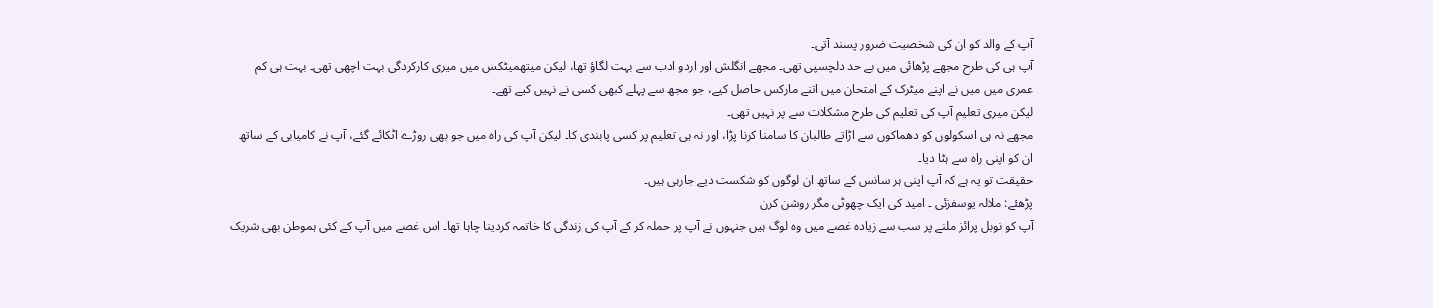آپ کے والد کو ان کی شخصیت ضرور پسند آتی۔
آپ ہی کی طرح مجھے پڑھائی میں بے حد دلچسپی تھی۔ مجھے انگلش اور اردو ادب سے بہت لگاؤ تھا، لیکن میتھمیٹکس میں میری کارکردگی بہت اچھی تھی۔ بہت ہی کم عمری میں میں نے اپنے میٹرک کے امتحان میں اتنے مارکس حاصل کیے، جو مجھ سے پہلے کبھی کسی نے نہیں کیے تھے۔
لیکن میری تعلیم آپ کی تعلیم کی طرح مشکلات سے پر نہیں تھی۔
مجھے نہ ہی اسکولوں کو دھماکوں سے اڑاتے طالبان کا سامنا کرنا پڑا، اور نہ ہی تعلیم پر کسی پابندی کا۔ لیکن آپ کی راہ میں جو بھی روڑے اٹکائے گئے، آپ نے کامیابی کے ساتھ ان کو اپنی راہ سے ہٹا دیا۔
حقیقت تو یہ ہے کہ آپ اپنی ہر سانس کے ساتھ ان لوگوں کو شکست دیے جارہی ہیں۔
پڑھئے: ملالہ یوسفزئی ۔ امید کی ایک چھوٹی مگر روشن کرن
آپ کو نوبل پرائز ملنے پر سب سے زیادہ غصے میں وہ لوگ ہیں جنہوں نے آپ پر حملہ کر کے آپ کی زندگی کا خاتمہ کردینا چاہا تھا۔ اس غصے میں آپ کے کئی ہموطن بھی شریک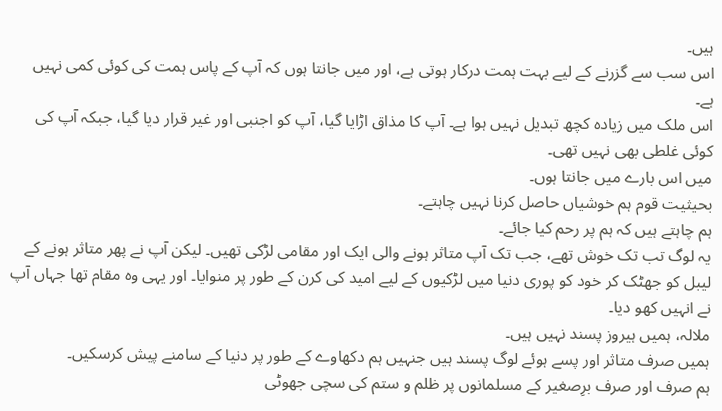ہیں۔
اس سب سے گزرنے کے لیے بہت ہمت درکار ہوتی ہے، اور میں جانتا ہوں کہ آپ کے پاس ہمت کی کوئی کمی نہیں ہے۔
اس ملک میں زیادہ کچھ تبدیل نہیں ہوا ہے۔ آپ کا مذاق اڑایا گیا، آپ کو اجنبی اور غیر قرار دیا گیا، جبکہ آپ کی کوئی غلطی بھی نہیں تھی۔
میں اس بارے میں جانتا ہوں۔
بحیثیت قوم ہم خوشیاں حاصل کرنا نہیں چاہتے۔
ہم چاہتے ہیں کہ ہم پر رحم کیا جائے۔
یہ لوگ تب تک خوش تھے، جب تک آپ متاثر ہونے والی ایک اور مقامی لڑکی تھیں۔ لیکن آپ نے پھر متاثر ہونے کے لیبل کو جھٹک کر خود کو پوری دنیا میں لڑکیوں کے لیے امید کی کرن کے طور پر منوایا۔ اور یہی وہ مقام تھا جہاں آپ نے انہیں کھو دیا۔
ملالہ، ہمیں ہیروز پسند نہیں ہیں۔
ہمیں صرف متاثر اور پسے ہوئے لوگ پسند ہیں جنہیں ہم دکھاوے کے طور پر دنیا کے سامنے پیش کرسکیں۔
ہم صرف اور صرف برِصغیر کے مسلمانوں پر ظلم و ستم کی سچی جھوٹی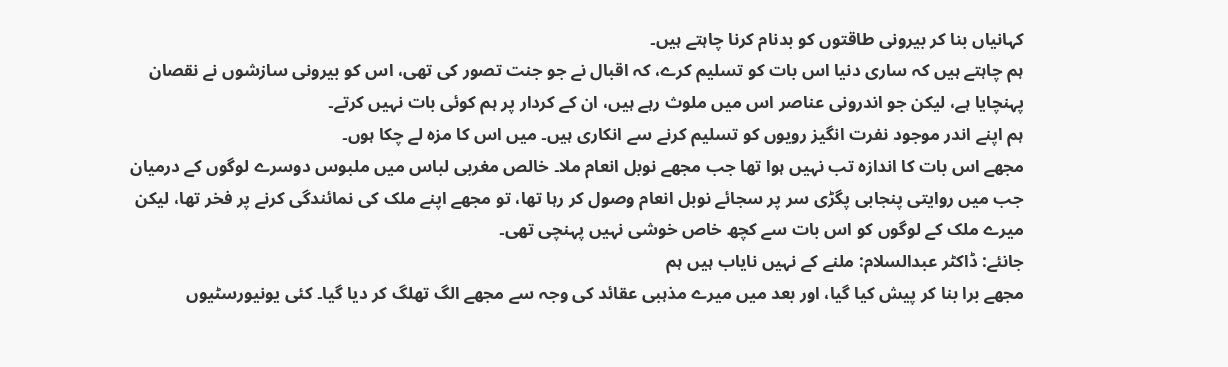کہانیاں بنا کر بیرونی طاقتوں کو بدنام کرنا چاہتے ہیں۔
ہم چاہتے ہیں کہ ساری دنیا اس بات کو تسلیم کرے، کہ اقبال نے جو جنت تصور کی تھی، اس کو بیرونی سازشوں نے نقصان پہنچایا ہے، لیکن جو اندرونی عناصر اس میں ملوث رہے ہیں، ان کے کردار پر ہم کوئی بات نہیں کرتے۔
ہم اپنے اندر موجود نفرت انگیز رویوں کو تسلیم کرنے سے انکاری ہیں۔ میں اس کا مزہ لے چکا ہوں۔
مجھے اس بات کا اندازہ تب نہیں ہوا تھا جب مجھے نوبل انعام ملا۔ خالص مغربی لباس میں ملبوس دوسرے لوگوں کے درمیان جب میں روایتی پنجابی پگڑی سر پر سجائے نوبل انعام وصول کر رہا تھا، تو مجھے اپنے ملک کی نمائندگی کرنے پر فخر تھا، لیکن میرے ملک کے لوگوں کو اس بات سے کچھ خاص خوشی نہیں پہنچی تھی۔
جانئے: ڈاکٹر عبدالسلام: ملنے کے نہیں نایاب ہیں ہم
مجھے برا بنا کر پیش کیا گیا، اور بعد میں میرے مذہبی عقائد کی وجہ سے مجھے الگ تھلگ کر دیا گیا۔ کئی یونیورسٹیوں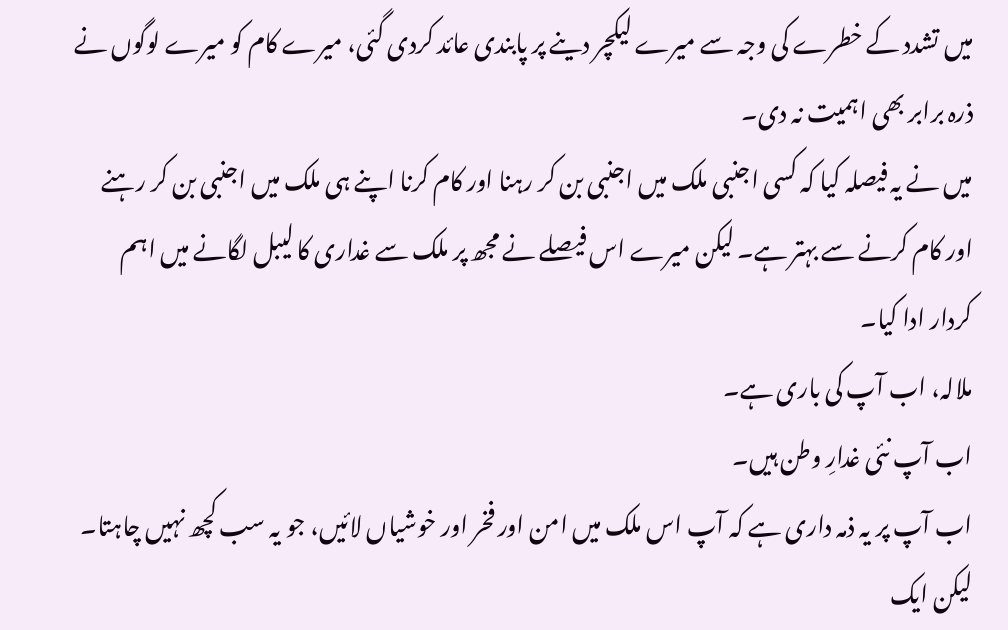میں تشدد کے خطرے کی وجہ سے میرے لیکچر دینے پر پابندی عائد کردی گئی، میرے کام کو میرے لوگوں نے ذرہ برابر بھی اہمیت نہ دی۔
میں نے یہ فیصلہ کیا کہ کسی اجنبی ملک میں اجنبی بن کر رہنا اور کام کرنا اپنے ہی ملک میں اجنبی بن کر رہنے اور کام کرنے سے بہتر ہے۔ لیکن میرے اس فیصلے نے مجھ پر ملک سے غداری کا لیبل لگانے میں اہم کردار ادا کیا۔
ملالہ، اب آپ کی باری ہے۔
اب آپ نئی غدارِ وطن ہیں۔
اب آپ پر یہ ذمہ داری ہے کہ آپ اس ملک میں امن اور فخر اور خوشیاں لائیں، جو یہ سب کچھ نہیں چاہتا۔
لیکن ایک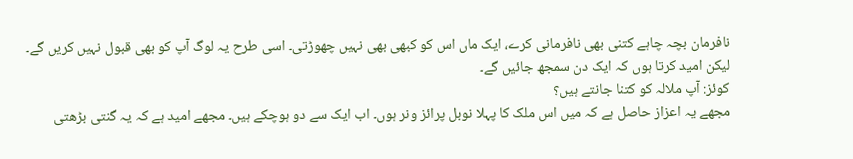نافرمان بچہ چاہے کتنی بھی نافرمانی کرے، ایک ماں اس کو کبھی بھی نہیں چھوڑتی۔ اسی طرح یہ لوگ آپ کو بھی قبول نہیں کریں گے۔ لیکن امید کرتا ہوں کہ ایک دن سمجھ جائیں گے۔
کوئز: آپ ملالہ کو کتنا جانتے ہیں؟
مجھے یہ اعزاز حاصل ہے کہ میں اس ملک کا پہلا نوبل پرائز ونر ہوں۔ اب ایک سے دو ہوچکے ہیں۔ مجھے امید ہے کہ یہ گنتی بڑھتی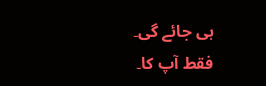ہی جائے گی۔
فقط آپ کا۔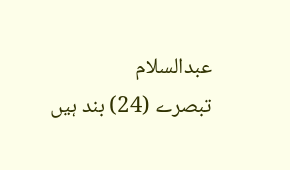عبدالسلام
تبصرے (24) بند ہیں